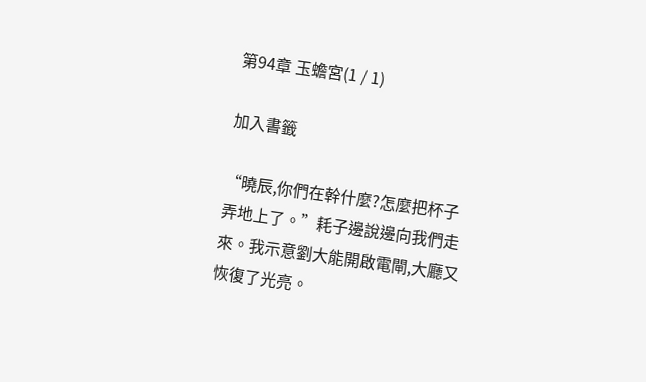第94章 玉蟾宮(1 / 1)

加入書籤

“曉辰,你們在幹什麼?怎麼把杯子弄地上了。”耗子邊說邊向我們走來。我示意劉大能開啟電閘,大廳又恢復了光亮。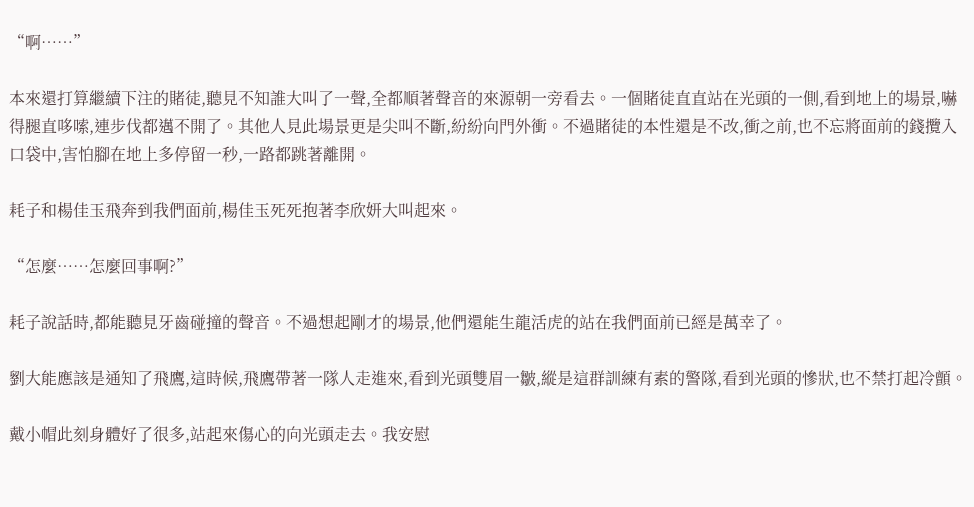“啊……”

本來還打算繼續下注的賭徒,聽見不知誰大叫了一聲,全都順著聲音的來源朝一旁看去。一個賭徒直直站在光頭的一側,看到地上的場景,嚇得腿直哆嗦,連步伐都邁不開了。其他人見此場景更是尖叫不斷,紛紛向門外衝。不過賭徒的本性還是不改,衝之前,也不忘將面前的錢攬入口袋中,害怕腳在地上多停留一秒,一路都跳著離開。

耗子和楊佳玉飛奔到我們面前,楊佳玉死死抱著李欣妍大叫起來。

“怎麼……怎麼回事啊?”

耗子說話時,都能聽見牙齒碰撞的聲音。不過想起剛才的場景,他們還能生龍活虎的站在我們面前已經是萬幸了。

劉大能應該是通知了飛鷹,這時候,飛鷹帶著一隊人走進來,看到光頭雙眉一皺,縱是這群訓練有素的警隊,看到光頭的慘狀,也不禁打起冷顫。

戴小帽此刻身體好了很多,站起來傷心的向光頭走去。我安慰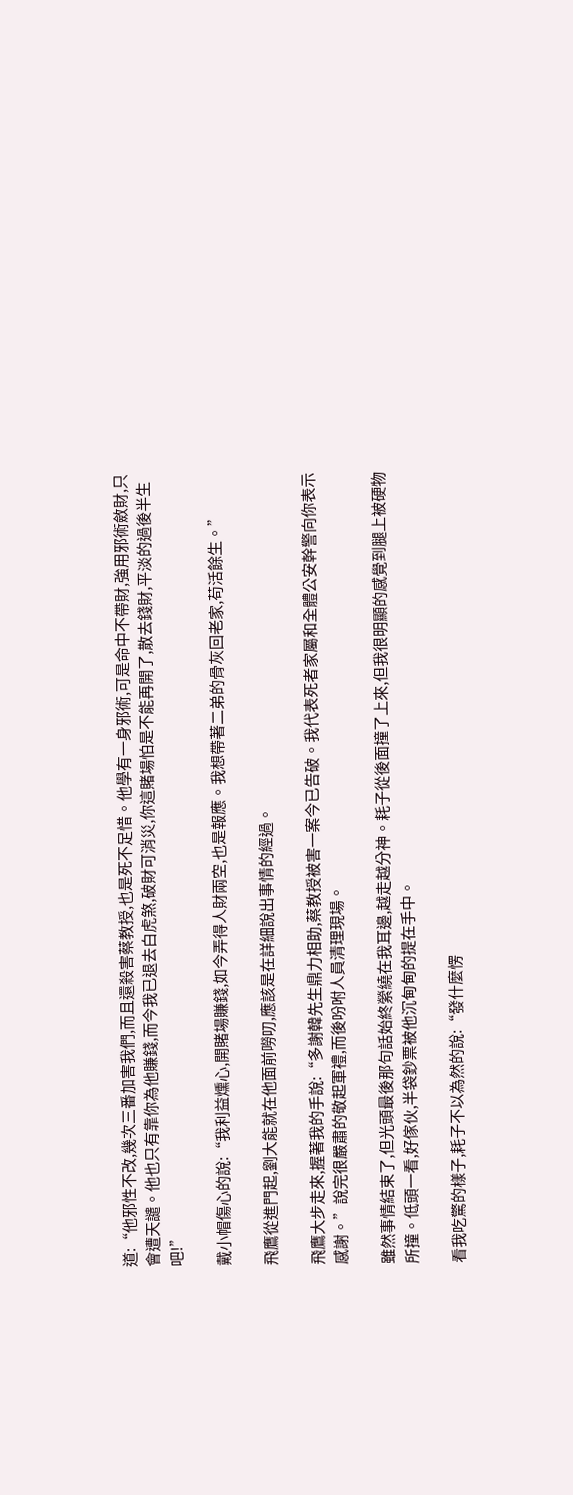道:“他邪性不改,幾次三番加害我們,而且還殺害蔡教授,也是死不足惜。他學有一身邪術,可是命中不帶財,強用邪術斂財,只會遭天譴。他也只有靠你為他賺錢,而今我已退去白虎煞,破財可消災,你這賭場怕是不能再開了,散去錢財,平淡的過後半生吧!”

戴小帽傷心的說:“我利益燻心,開賭場賺錢,如今弄得人財兩空,也是報應。我想帶著二弟的骨灰回老家,苟活餘生。”

飛鷹從進門起,劉大能就在他面前嘮叨,應該是在詳細說出事情的經過。

飛鷹大步走來,握著我的手說:“多謝韓先生鼎力相助,蔡教授被害一案今已告破。我代表死者家屬和全體公安幹警向你表示感謝。”說完很嚴肅的敬起軍禮,而後吩咐人員清理現場。

雖然事情結束了,但光頭最後那句話始終縈繞在我耳邊,越走越分神。耗子從後面撞了上來,但我很明顯的感覺到腿上被硬物所撞。低頭一看,好傢伙,半袋鈔票被他沉甸甸的提在手中。

看我吃驚的樣子,耗子不以為然的說:“發什麼愣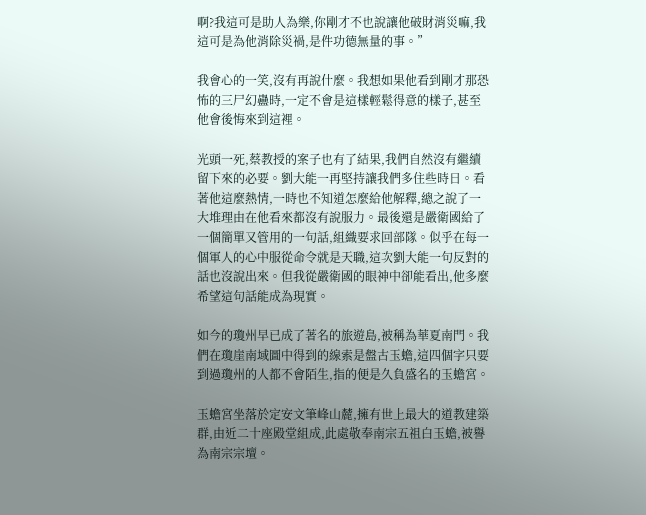啊?我這可是助人為樂,你剛才不也說讓他破財消災嘛,我這可是為他消除災禍,是件功德無量的事。”

我會心的一笑,沒有再說什麼。我想如果他看到剛才那恐怖的三尸幻蠱時,一定不會是這樣輕鬆得意的樣子,甚至他會後悔來到這裡。

光頭一死,蔡教授的案子也有了結果,我們自然沒有繼續留下來的必要。劉大能一再堅持讓我們多住些時日。看著他這麼熱情,一時也不知道怎麼給他解釋,總之說了一大堆理由在他看來都沒有說服力。最後還是嚴衛國給了一個簡單又管用的一句話,組織要求回部隊。似乎在每一個軍人的心中服從命令就是天職,這次劉大能一句反對的話也沒說出來。但我從嚴衛國的眼神中卻能看出,他多麼希望這句話能成為現實。

如今的瓊州早已成了著名的旅遊島,被稱為華夏南門。我們在瓊崖南域圖中得到的線索是盤古玉蟾,這四個字只要到過瓊州的人都不會陌生,指的便是久負盛名的玉蟾宮。

玉蟾宮坐落於定安文筆峰山麓,擁有世上最大的道教建築群,由近二十座殿堂組成,此處敬奉南宗五祖白玉蟾,被譽為南宗宗壇。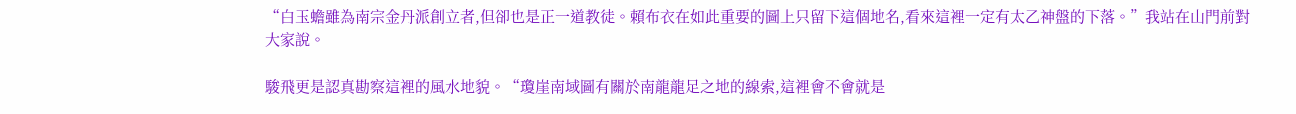“白玉蟾雖為南宗金丹派創立者,但卻也是正一道教徒。賴布衣在如此重要的圖上只留下這個地名,看來這裡一定有太乙神盤的下落。”我站在山門前對大家說。

駿飛更是認真勘察這裡的風水地貌。“瓊崖南域圖有關於南龍龍足之地的線索,這裡會不會就是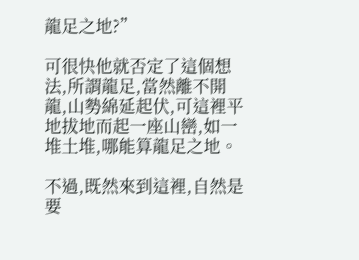龍足之地?”

可很快他就否定了這個想法,所謂龍足,當然離不開龍,山勢綿延起伏,可這裡平地拔地而起一座山巒,如一堆土堆,哪能算龍足之地。

不過,既然來到這裡,自然是要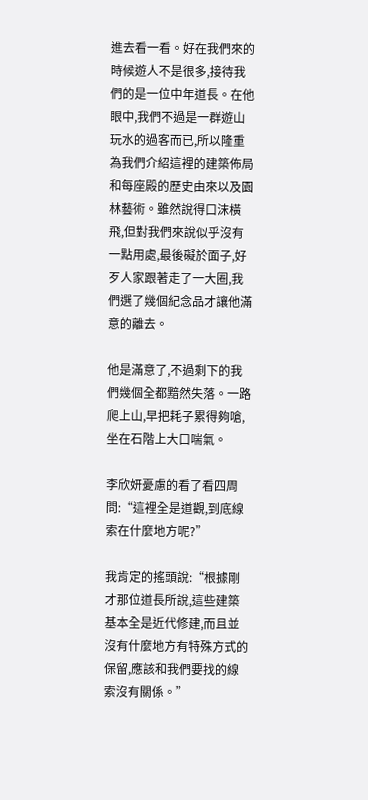進去看一看。好在我們來的時候遊人不是很多,接待我們的是一位中年道長。在他眼中,我們不過是一群遊山玩水的過客而已,所以隆重為我們介紹這裡的建築佈局和每座殿的歷史由來以及園林藝術。雖然說得口沫橫飛,但對我們來說似乎沒有一點用處,最後礙於面子,好歹人家跟著走了一大圈,我們選了幾個紀念品才讓他滿意的離去。

他是滿意了,不過剩下的我們幾個全都黯然失落。一路爬上山,早把耗子累得夠嗆,坐在石階上大口喘氣。

李欣妍憂慮的看了看四周問:“這裡全是道觀,到底線索在什麼地方呢?”

我肯定的搖頭說:“根據剛才那位道長所說,這些建築基本全是近代修建,而且並沒有什麼地方有特殊方式的保留,應該和我們要找的線索沒有關係。”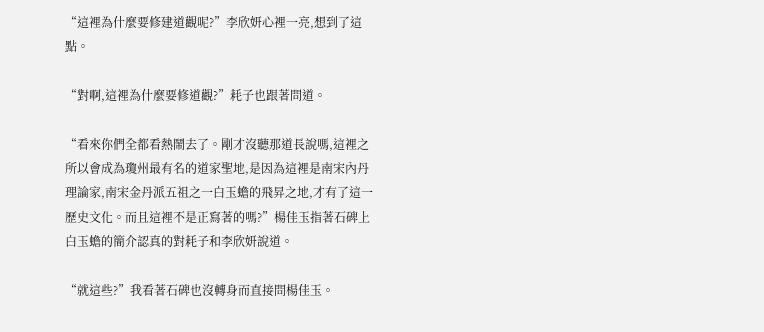“這裡為什麼要修建道觀呢?”李欣妍心裡一亮,想到了這點。

“對啊,這裡為什麼要修道觀?”耗子也跟著問道。

“看來你們全都看熱鬧去了。剛才沒聽那道長說嗎,這裡之所以會成為瓊州最有名的道家聖地,是因為這裡是南宋內丹理論家,南宋金丹派五祖之一白玉蟾的飛昇之地,才有了這一歷史文化。而且這裡不是正寫著的嗎?”楊佳玉指著石碑上白玉蟾的簡介認真的對耗子和李欣妍說道。

“就這些?”我看著石碑也沒轉身而直接問楊佳玉。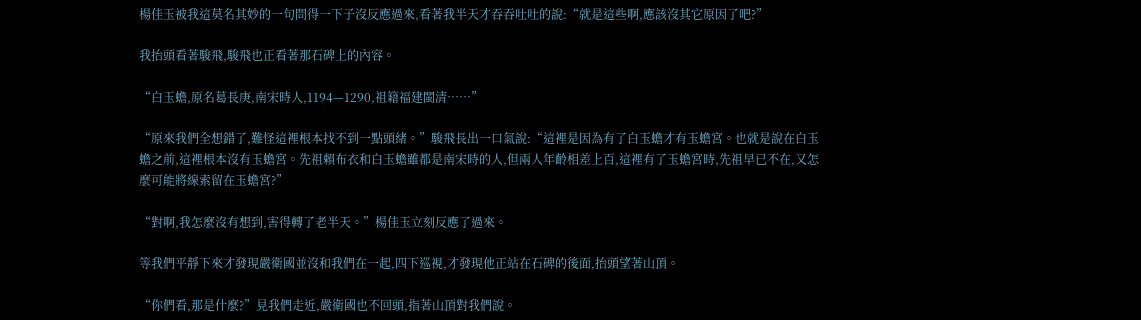楊佳玉被我這莫名其妙的一句問得一下子沒反應過來,看著我半天才吞吞吐吐的說:“就是這些啊,應該沒其它原因了吧?”

我抬頭看著駿飛,駿飛也正看著那石碑上的內容。

“白玉蟾,原名葛長庚,南宋時人,1194—1290,祖籍福建閩清……”

“原來我們全想錯了,難怪這裡根本找不到一點頭緒。”駿飛長出一口氣說:“這裡是因為有了白玉蟾才有玉蟾宮。也就是說在白玉蟾之前,這裡根本沒有玉蟾宮。先祖賴布衣和白玉蟾雖都是南宋時的人,但兩人年齡相差上百,這裡有了玉蟾宮時,先祖早已不在,又怎麼可能將線索留在玉蟾宮?”

“對啊,我怎麼沒有想到,害得轉了老半天。”楊佳玉立刻反應了過來。

等我們平靜下來才發現嚴衛國並沒和我們在一起,四下巡視,才發現他正站在石碑的後面,抬頭望著山頂。

“你們看,那是什麼?”見我們走近,嚴衛國也不回頭,指著山頂對我們說。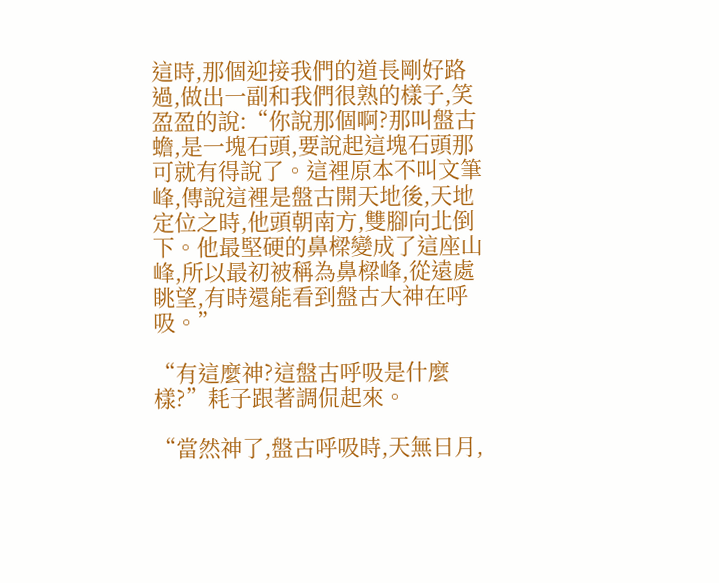這時,那個迎接我們的道長剛好路過,做出一副和我們很熟的樣子,笑盈盈的說:“你說那個啊?那叫盤古蟾,是一塊石頭,要說起這塊石頭那可就有得說了。這裡原本不叫文筆峰,傳說這裡是盤古開天地後,天地定位之時,他頭朝南方,雙腳向北倒下。他最堅硬的鼻樑變成了這座山峰,所以最初被稱為鼻樑峰,從遠處眺望,有時還能看到盤古大神在呼吸。”

“有這麼神?這盤古呼吸是什麼樣?”耗子跟著調侃起來。

“當然神了,盤古呼吸時,天無日月,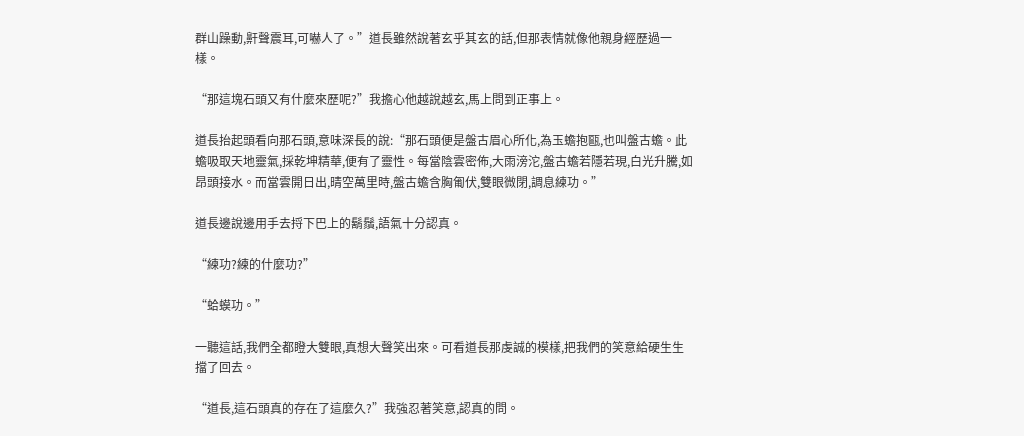群山躁動,鼾聲震耳,可嚇人了。”道長雖然說著玄乎其玄的話,但那表情就像他親身經歷過一樣。

“那這塊石頭又有什麼來歷呢?”我擔心他越說越玄,馬上問到正事上。

道長抬起頭看向那石頭,意味深長的說:“那石頭便是盤古眉心所化,為玉蟾抱甌,也叫盤古蟾。此蟾吸取天地靈氣,採乾坤精華,便有了靈性。每當陰雲密佈,大雨滂沱,盤古蟾若隱若現,白光升騰,如昂頭接水。而當雲開日出,晴空萬里時,盤古蟾含胸匍伏,雙眼微閉,調息練功。”

道長邊說邊用手去捋下巴上的鬍鬚,語氣十分認真。

“練功?練的什麼功?”

“蛤蟆功。”

一聽這話,我們全都瞪大雙眼,真想大聲笑出來。可看道長那虔誠的模樣,把我們的笑意給硬生生擋了回去。

“道長,這石頭真的存在了這麼久?”我強忍著笑意,認真的問。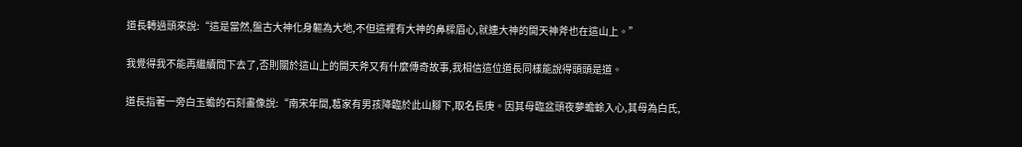道長轉過頭來說:“這是當然,盤古大神化身軀為大地,不但這裡有大神的鼻樑眉心,就連大神的開天神斧也在這山上。”

我覺得我不能再繼續問下去了,否則關於這山上的開天斧又有什麼傳奇故事,我相信這位道長同樣能說得頭頭是道。

道長指著一旁白玉蟾的石刻畫像說:“南宋年間,葛家有男孩降臨於此山腳下,取名長庚。因其母臨盆頭夜夢蟾蜍入心,其母為白氏,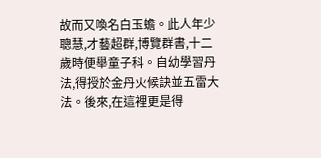故而又喚名白玉蟾。此人年少聰慧,才藝超群,博覽群書,十二歲時便舉童子科。自幼學習丹法,得授於金丹火候訣並五雷大法。後來,在這裡更是得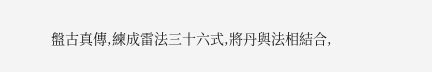盤古真傳,練成雷法三十六式,將丹與法相結合,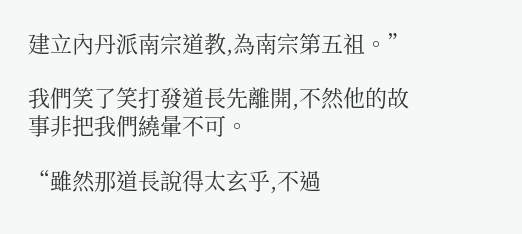建立內丹派南宗道教,為南宗第五祖。”

我們笑了笑打發道長先離開,不然他的故事非把我們繞暈不可。

“雖然那道長說得太玄乎,不過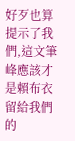好歹也算提示了我們,這文筆峰應該才是賴布衣留給我們的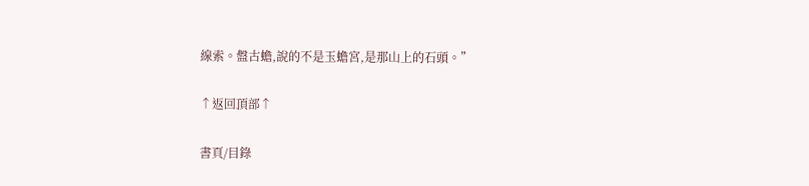線索。盤古蟾,說的不是玉蟾宮,是那山上的石頭。”

↑返回頂部↑

書頁/目錄